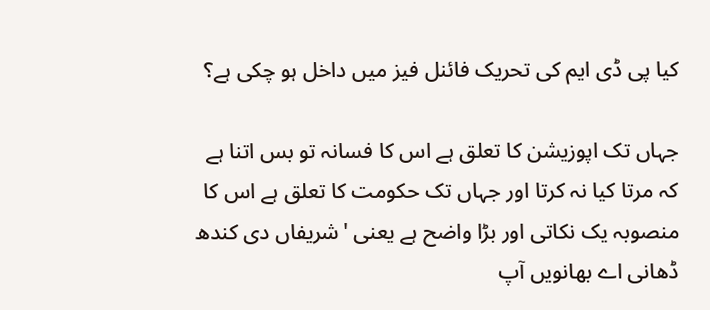کیا پی ڈی ایم کی تحریک فائنل فیز میں داخل ہو چکی ہے؟

جہاں تک اپوزیشن کا تعلق ہے اس کا فسانہ تو بس اتنا ہے کہ مرتا کیا نہ کرتا اور جہاں تک حکومت کا تعلق ہے اس کا منصوبہ یک نکاتی اور بڑا واضح ہے یعنی 'شریفاں دی کندھ ڈھانی اے بھانویں آپ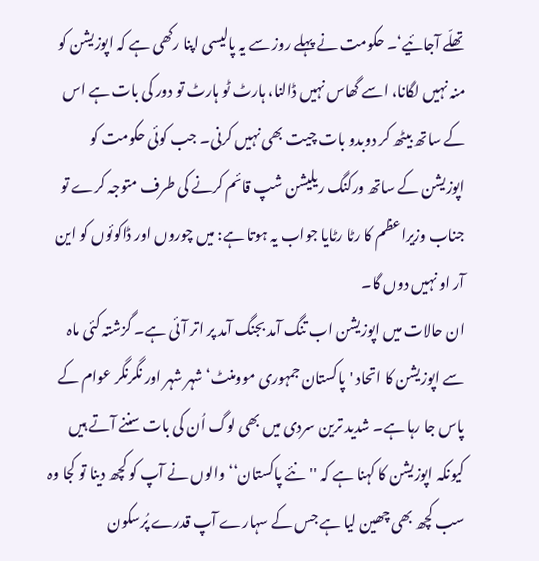تھلّے آجائیے‘۔ حکومت نے پہلے روز سے یہ پالیسی اپنا رکھی ہے کہ اپوزیشن کو منہ نہیں لگانا، اسے گھاس نہیں ڈالنا، ہارٹ ٹو ہارٹ تو دور کی بات ہے اس کے ساتھ بیٹھ کر دوبدو بات چیت بھی نہیں کرنی۔ جب کوئی حکومت کو اپوزیشن کے ساتھ ورکنگ ریلیشن شپ قائم کرنے کی طرف متوجہ کرے تو جناب وزیراعظم کا رٹا رٹایا جواب یہ ہوتا ہے: میں چوروں اور ڈاکوئوں کو این آر او نہیں دوں گا۔
ان حالات میں اپوزیشن اب تنگ آمد بجنگ آمد پر اتر آئی ہے۔ گزشتہ کئی ماہ سے اپوزیشن کا اتحاد 'پاکستان جمہوری موومنٹ‘ شہر شہر اور نگرنگر عوام کے پاس جا رہا ہے۔ شدید ترین سردی میں بھی لوگ اُن کی بات سننے آتے ہیں کیونکہ اپوزیشن کا کہنا ہے کہ ''نئے پاکستان‘‘ والوں نے آپ کو کچھ دینا تو کجا وہ سب کچھ بھی چھین لیا ہے جس کے سہارے آپ قدرے پُرسکون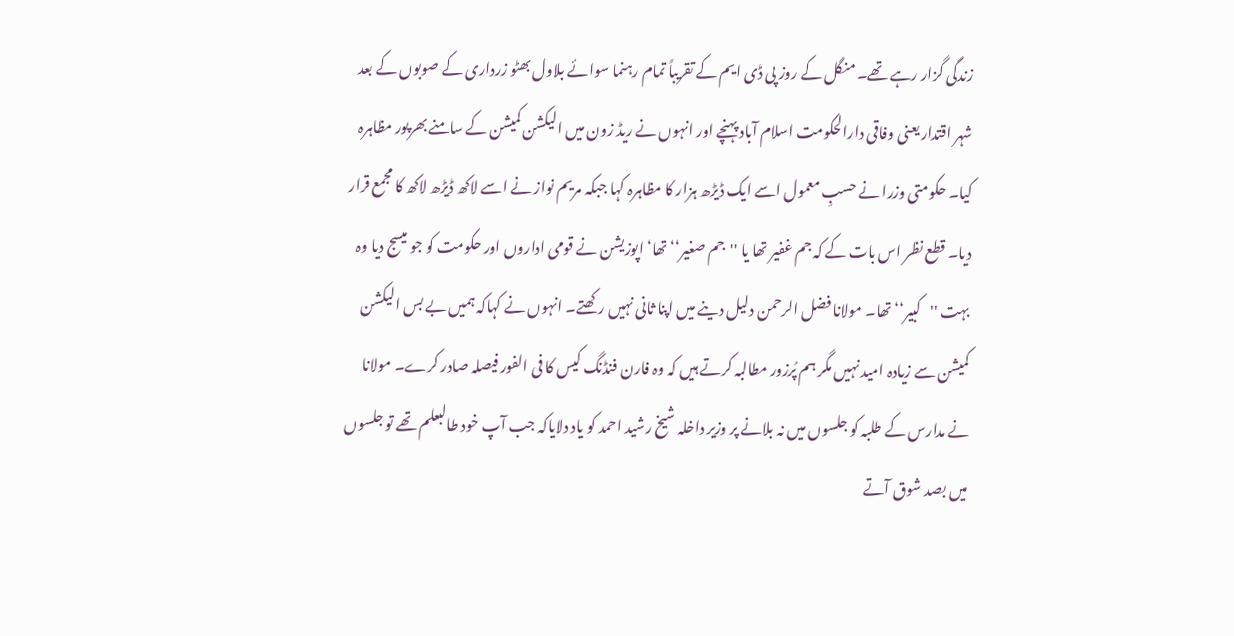زندگی گزار رہے تھے۔ منگل کے روز پی ڈی ایم کے تقریباً تمام رہنما سوائے بلاول بھٹو زرداری کے صوبوں کے بعد شہر اقتدار یعنی وفاقی دارالحکومت اسلام آباد پہنچے اور انہوں نے ریڈ زون میں الیکشن کمیشن کے سامنے بھرپور مظاہرہ کیا۔ حکومتی وزرا نے حسبِ معمول اسے ایک ڈیڑھ ہزار کا مظاہرہ کہا جبکہ مریم نواز نے اسے لاکھ ڈیڑھ لاکھ کا مجمع قرار دیا۔ قطع نظر اس بات کے کہ جم غفیر تھا یا ''جم صغیر‘‘ تھا‘ اپوزیشن نے قومی اداروں اور حکومت کو جو میسج دیا وہ بہت ''کبیر‘‘ تھا۔ مولانا فضل الرحمن دلیل دینے میں اپنا ثانی نہیں رکھتے۔ انہوں نے کہاکہ ہمیں بے بس الیکشن کمیشن سے زیادہ امید نہیں مگر ہم پُرزور مطالبہ کرتے ہیں کہ وہ فارن فنڈنگ کیس کا فی الفور فیصلہ صادر کرے۔ مولانا نے مدارس کے طلبہ کو جلسوں میں نہ بلانے پر وزیر داخلہ شیخ رشید احمد کو یاد دلایاکہ جب آپ خود طالبعلم تھے تو جلسوں میں بصد شوق آتے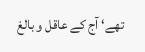تھے‘ آج کے عاقل و بالغ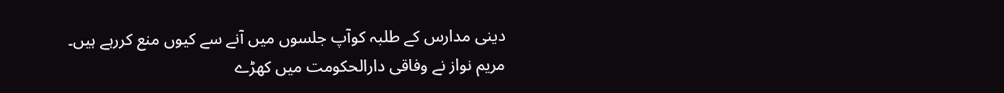دینی مدارس کے طلبہ کوآپ جلسوں میں آنے سے کیوں منع کررہے ہیں۔
مریم نواز نے وفاقی دارالحکومت میں کھڑے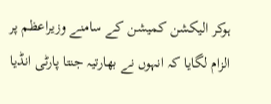ہوکر الیکشن کمیشن کے سامنے وزیراعظم پر الزام لگایا کہ انہوں نے بھارتیہ جنتا پارٹی انڈیا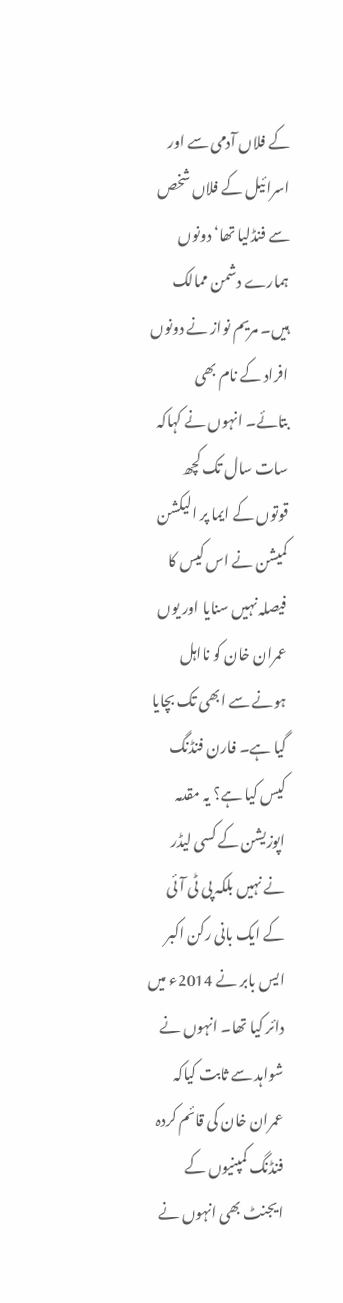کے فلاں آدمی سے اور اسرائیل کے فلاں شخص سے فنڈلیا تھا‘ دونوں ہمارے دشمن ممالک ہیں۔ مریم نواز نے دونوں افراد کے نام بھی بتائے۔ انہوں نے کہاکہ سات سال تک کچھ قوتوں کے ایما پر الیکشن کمیشن نے اس کیس کا فیصلہ نہیں سنایا اور یوں عمران خان کو نااہل ہونے سے ابھی تک بچایا گیا ہے۔ فارن فنڈنگ کیس کیا ہے؟ یہ مقدمہ اپوزیشن کے کسی لیڈر نے نہیں بلکہ پی ٹی آئی کے ایک بانی رکن اکبر ایس بابر نے 2014ء میں دائر کیا تھا۔ انہوں نے شواہد سے ثابت کیاکہ عمران خان کی قائم کردہ فنڈنگ کمپنیوں کے ایجنٹ بھی انہوں نے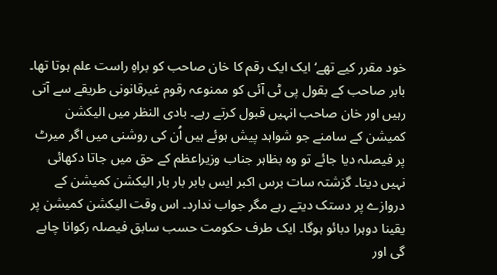خود مقرر کیے تھے‘ ایک ایک رقم کا خان صاحب کو براہِ راست علم ہوتا تھا۔ بابر صاحب کے بقول پی ٹی آئی کو ممنوعہ رقوم غیرقانونی طریقے سے آتی رہیں اور خان صاحب انہیں قبول کرتے رہے۔ بادی النظر میں الیکشن کمیشن کے سامنے جو شواہد پیش ہوئے ہیں اُن کی روشنی میں اگر میرٹ پر فیصلہ دیا جائے تو وہ بظاہر جناب وزیراعظم کے حق میں جاتا دکھائی نہیں دیتا۔ گزشتہ سات برس اکبر ایس بابر بار بار الیکشن کمیشن کے دروازے پر دستک دیتے رہے مگر جواب ندارد۔ اس وقت الیکشن کمیشن پر یقینا دوہرا دبائو ہوگا۔ ایک طرف حکومت حسب سابق فیصلہ رکوانا چاہے گی اور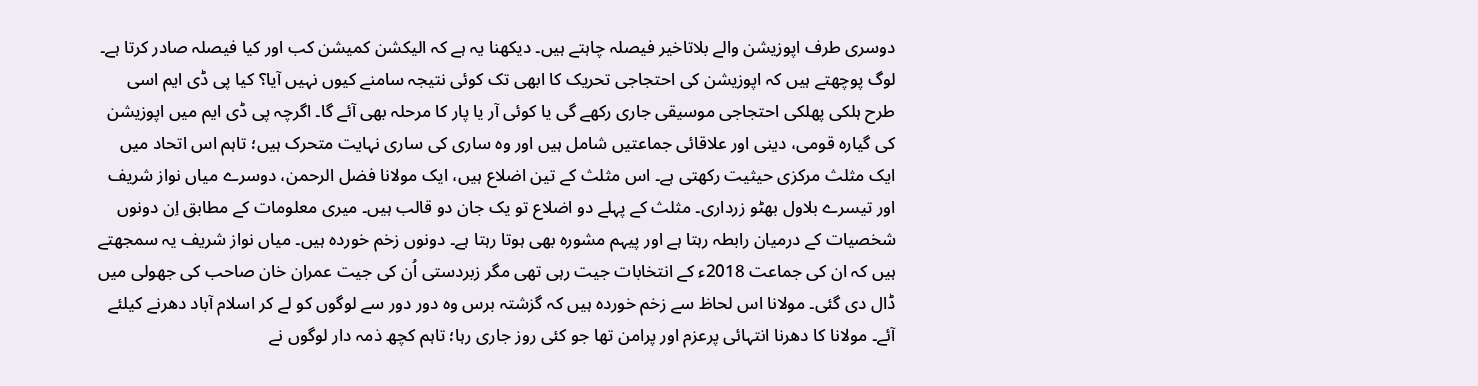دوسری طرف اپوزیشن والے بلاتاخیر فیصلہ چاہتے ہیں۔ دیکھنا یہ ہے کہ الیکشن کمیشن کب اور کیا فیصلہ صادر کرتا ہے۔
لوگ پوچھتے ہیں کہ اپوزیشن کی احتجاجی تحریک کا ابھی تک کوئی نتیجہ سامنے کیوں نہیں آیا؟ کیا پی ڈی ایم اسی طرح ہلکی پھلکی احتجاجی موسیقی جاری رکھے گی یا کوئی آر یا پار کا مرحلہ بھی آئے گا۔ اگرچہ پی ڈی ایم میں اپوزیشن کی گیارہ قومی، دینی اور علاقائی جماعتیں شامل ہیں اور وہ ساری کی ساری نہایت متحرک ہیں؛ تاہم اس اتحاد میں ایک مثلث مرکزی حیثیت رکھتی ہے۔ اس مثلث کے تین اضلاع ہیں، ایک مولانا فضل الرحمن، دوسرے میاں نواز شریف اور تیسرے بلاول بھٹو زرداری۔ مثلث کے پہلے دو اضلاع تو یک جان دو قالب ہیں۔ میری معلومات کے مطابق اِن دونوں شخصیات کے درمیان رابطہ رہتا ہے اور پیہم مشورہ بھی ہوتا رہتا ہے۔ دونوں زخم خوردہ ہیں۔ میاں نواز شریف یہ سمجھتے ہیں کہ ان کی جماعت 2018ء کے انتخابات جیت رہی تھی مگر زبردستی اُن کی جیت عمران خان صاحب کی جھولی میں ڈال دی گئی۔ مولانا اس لحاظ سے زخم خوردہ ہیں کہ گزشتہ برس وہ دور دور سے لوگوں کو لے کر اسلام آباد دھرنے کیلئے آئے۔ مولانا کا دھرنا انتہائی پرعزم اور پرامن تھا جو کئی روز جاری رہا؛ تاہم کچھ ذمہ دار لوگوں نے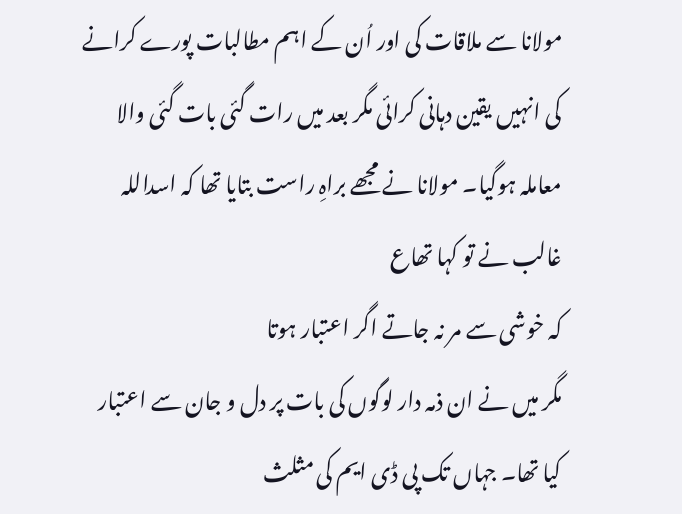مولانا سے ملاقات کی اور اُن کے اہم مطالبات پورے کرانے کی انہیں یقین دہانی کرائی مگر بعد میں رات گئی بات گئی والا معاملہ ہوگیا۔ مولانا نے مجھے براہِ راست بتایا تھا کہ اسداللہ غالب نے تو کہا تھاع
کہ خوشی سے مر نہ جاتے اگر اعتبار ہوتا
مگر میں نے ان ذمہ دار لوگوں کی بات پر دل و جان سے اعتبار کیا تھا۔ جہاں تک پی ڈی ایم کی مثلث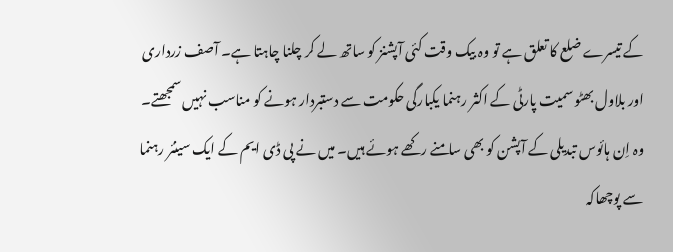کے تیسرے ضلع کا تعلق ہے تو وہ بیک وقت کئی آپشنز کو ساتھ لے کر چلنا چاہتا ہے۔ آصف زرداری اور بلاول بھٹو سمیت پارٹی کے اکثر رہنما یکبارگی حکومت سے دستبردار ہونے کو مناسب نہیں سمجھتے۔ وہ اِن ہائوس تبدیلی کے آپشن کو بھی سامنے رکھے ہوئے ہیں۔ میں نے پی ڈی ایم کے ایک سینئر رہنما سے پوچھاکہ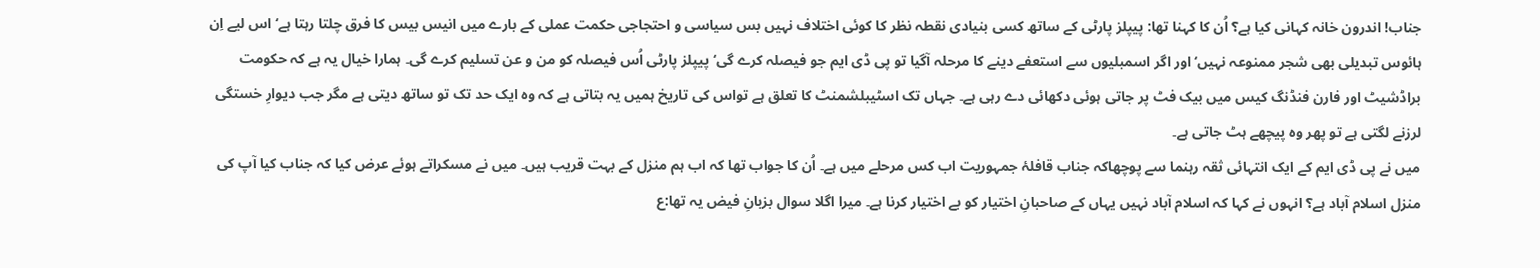جناب! اندرون خانہ کہانی کیا ہے؟ اُن کا کہنا تھا: پیپلز پارٹی کے ساتھ کسی بنیادی نقطہ نظر کا کوئی اختلاف نہیں بس سیاسی و احتجاجی حکمت عملی کے بارے میں انیس بیس کا فرق چلتا رہتا ہے‘ اس لیے اِن ہائوس تبدیلی بھی شجر ممنوعہ نہیں‘ اور اگر اسمبلیوں سے استعفے دینے کا مرحلہ آگیا تو پی ڈی ایم جو فیصلہ کرے گی‘پیپلز پارٹی اُس فیصلہ کو من و عن تسلیم کرے گی۔ ہمارا خیال یہ ہے کہ حکومت براڈشیٹ اور فارن فنڈنگ کیس میں بیک فٹ پر جاتی ہوئی دکھائی دے رہی ہے۔ جہاں تک اسٹیبلشمنٹ کا تعلق ہے تواس کی تاریخ ہمیں یہ بتاتی ہے کہ وہ ایک حد تک تو ساتھ دیتی ہے مگر جب دیوارِ خستگی لرزنے لگتی ہے تو پھر وہ پیچھے ہٹ جاتی ہے۔
میں نے پی ڈی ایم کے ایک انتہائی ثقہ رہنما سے پوچھاکہ جناب قافلۂ جمہوریت اب کس مرحلے میں ہے۔ اُن کا جواب تھا کہ اب ہم منزل کے بہت قریب ہیں۔ میں نے مسکراتے ہوئے عرض کیا کہ جناب کیا آپ کی منزل اسلام آباد ہے؟ انہوں نے کہا کہ اسلام آباد نہیں یہاں کے صاحبانِ اختیار کو بے اختیار کرنا ہے۔ میرا اگلا سوال بزبانِ فیض یہ تھا:ع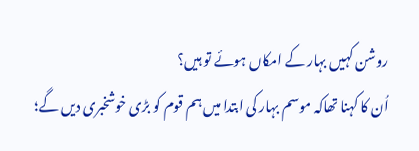روشن کہیں بہار کے امکاں ہوئے تو ہیں؟
اُن کا کہنا تھاکہ موسم بہار کی ابتدا میں ہم قوم کو بڑی خوشخبری دیں گے؛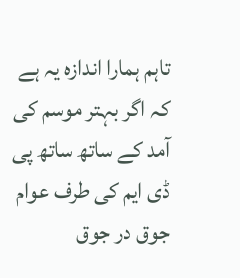تاہم ہمارا اندازہ یہ ہے کہ اگر بہتر موسم کی آمد کے ساتھ ساتھ پی ڈی ایم کی طرف عوام جوق در جوق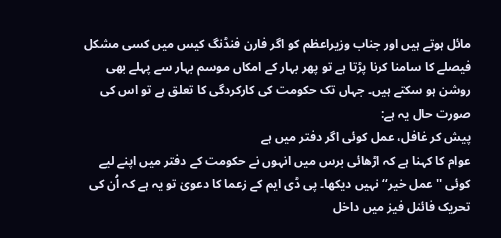مائل ہوتے ہیں اور جناب وزیراعظم کو اگر فارن فنڈنگ کیس میں کسی مشکل فیصلے کا سامنا کرنا پڑتا ہے تو پھر بہار کے امکاں موسم بہار سے پہلے بھی روشن ہو سکتے ہیں۔ جہاں تک حکومت کی کارکردگی کا تعلق ہے تو اس کی صورت حال یہ ہے:
پیش کر غافل، عمل کوئی اگر دفتر میں ہے
عوام کا کہنا ہے کہ اڑھائی برس میں انہوں نے حکومت کے دفتر میں اپنے لیے کوئی ''عمل خیر‘‘ نہیں دیکھا۔ پی ڈی ایم کے زعما کا دعویٰ تو یہ ہے کہ اُن کی تحریک فائنل فیز میں داخل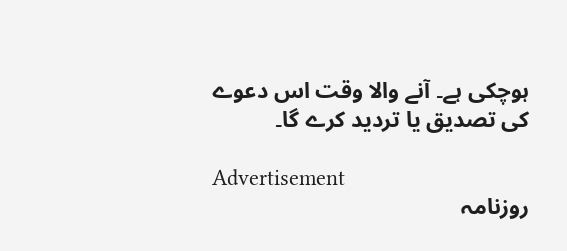ہوچکی ہے۔ آنے والا وقت اس دعوے کی تصدیق یا تردید کرے گا۔

Advertisement
روزنامہ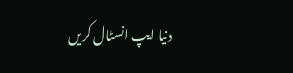دنیا ایپ انسٹال کریں